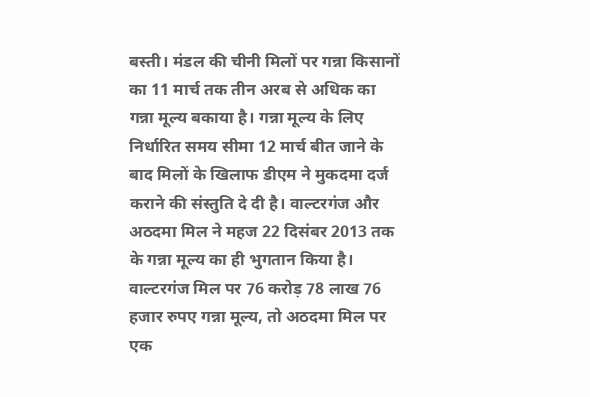बस्ती। मंडल की चीनी मिलों पर गन्ना किसानों का 11 मार्च तक तीन अरब से अधिक का गन्ना मूल्य बकाया है। गन्ना मूल्य के लिए निर्धारित समय सीमा 12 मार्च बीत जाने के बाद मिलों के खिलाफ डीएम ने मुकदमा दर्ज कराने की संस्तुति दे दी है। वाल्टरगंज और अठदमा मिल ने महज 22 दिसंबर 2013 तक के गन्ना मूल्य का ही भुगतान किया है।
वाल्टरगंज मिल पर 76 करोड़ 78 लाख 76 हजार रुपए गन्ना मूल्य, तो अठदमा मिल पर एक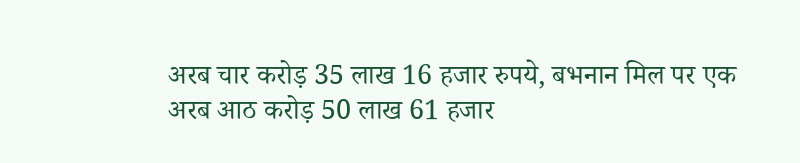अरब चार करोड़ 35 लाख 16 हजार रुपये, बभनान मिल पर एक अरब आठ करोड़ 50 लाख 61 हजार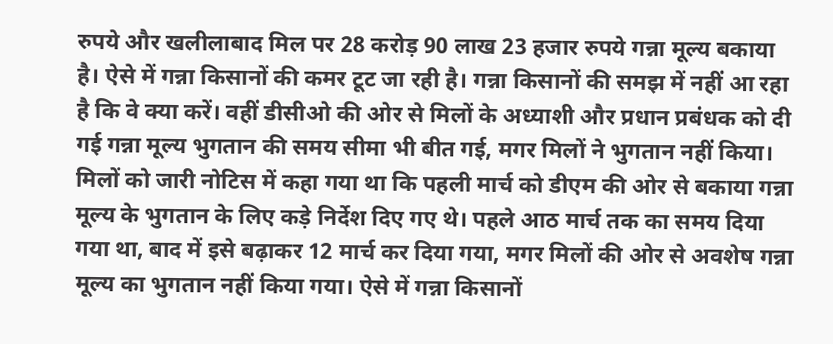रुपये और खलीलाबाद मिल पर 28 करोड़ 90 लाख 23 हजार रुपये गन्ना मूल्य बकाया है। ऐसे में गन्ना किसानों की कमर टूट जा रही है। गन्ना किसानों की समझ में नहीं आ रहा है कि वे क्या करें। वहीं डीसीओ की ओर से मिलों के अध्याशी और प्रधान प्रबंधक को दी गई गन्ना मूल्य भुगतान की समय सीमा भी बीत गई, मगर मिलों ने भुगतान नहीं किया। मिलों को जारी नोटिस में कहा गया था कि पहली मार्च को डीएम की ओर से बकाया गन्ना मूल्य के भुगतान के लिए कड़े निर्देश दिए गए थे। पहले आठ मार्च तक का समय दिया गया था, बाद में इसे बढ़ाकर 12 मार्च कर दिया गया, मगर मिलों की ओर से अवशेष गन्ना मूल्य का भुगतान नहीं किया गया। ऐसे में गन्ना किसानों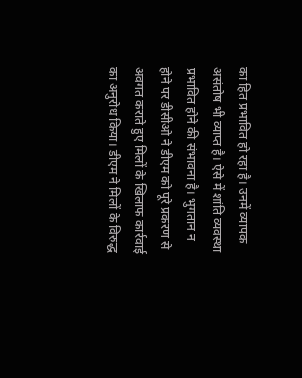का हित प्रभावित हो रहा है। उनमें व्यापक असंतोष भी व्याप्त है। ऐसे में शांति व्यवस्था प्रभावित होने की संभावना है। भुगतान न होने पर डीसीओ ने डीएम को पूरे प्रकरण से अवगत कराते हुए मिलों के खिलाफ कार्रवाई का अनुरोध किया। डीएम ने मिलों के विरुद्ध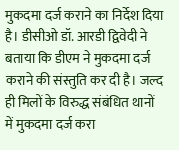मुकदमा दर्ज कराने का निर्देश दिया है। डीसीओ डॉ. आरडी द्विवेदी ने बताया कि डीएम ने मुकदमा दर्ज कराने की संस्तुति कर दी है। जल्द ही मिलों के विरुद्ध संबंधित थानों में मुकदमा दर्ज करा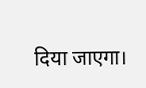दिया जाएगा।